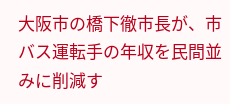大阪市の橋下徹市長が、市バス運転手の年収を民間並みに削減す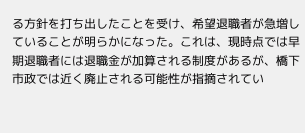る方針を打ち出したことを受け、希望退職者が急増していることが明らかになった。これは、現時点では早期退職者には退職金が加算される制度があるが、橋下市政では近く廃止される可能性が指摘されてい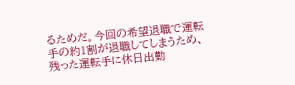るためだ。今回の希望退職で運転手の約1割が退職してしまうため、残った運転手に休日出勤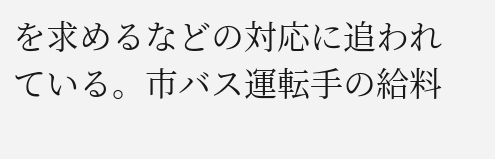を求めるなどの対応に追われている。市バス運転手の給料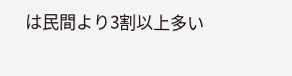は民間より3割以上多い